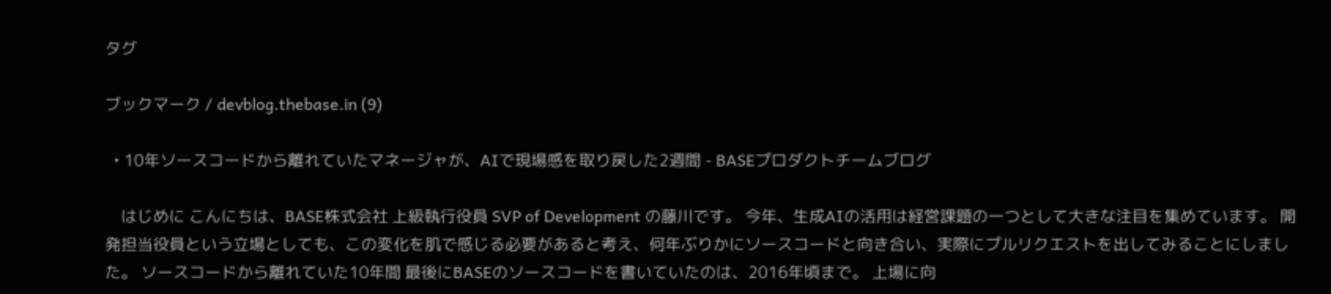タグ

ブックマーク / devblog.thebase.in (9)

  • 10年ソースコードから離れていたマネージャが、AIで現場感を取り戻した2週間 - BASEプロダクトチームブログ

    はじめに こんにちは、BASE株式会社 上級執行役員 SVP of Development の藤川です。 今年、生成AIの活用は経営課題の一つとして大きな注目を集めています。 開発担当役員という立場としても、この変化を肌で感じる必要があると考え、何年ぶりかにソースコードと向き合い、実際にプルリクエストを出してみることにしました。 ソースコードから離れていた10年間 最後にBASEのソースコードを書いていたのは、2016年頃まで。 上場に向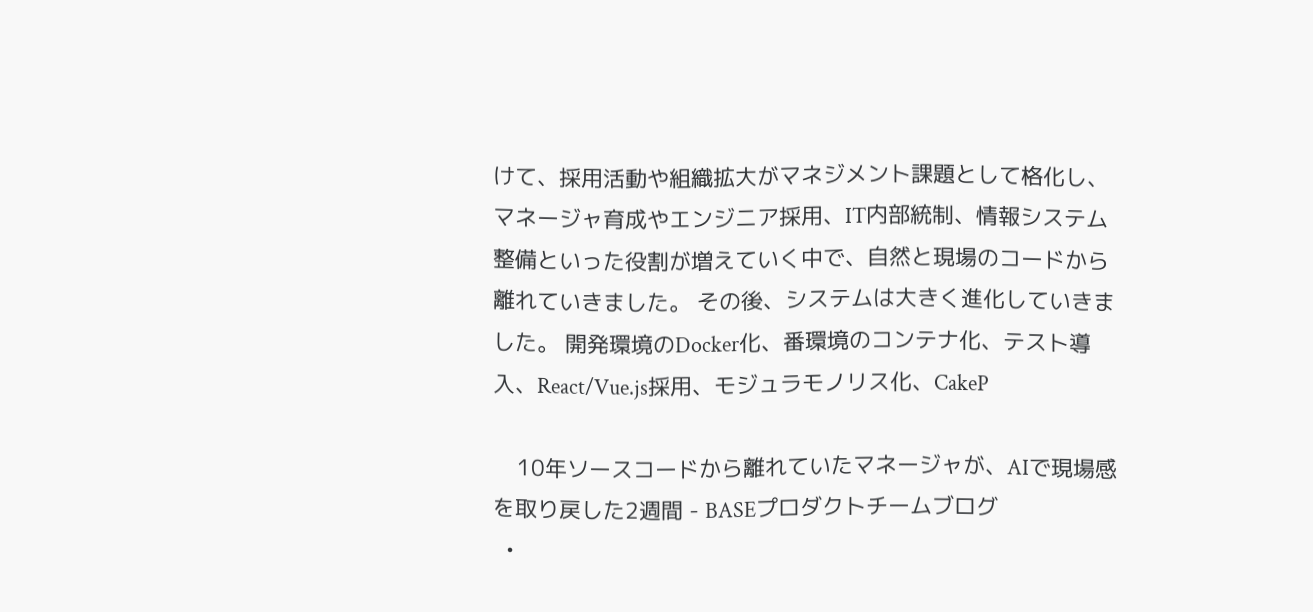けて、採用活動や組織拡大がマネジメント課題として格化し、マネージャ育成やエンジニア採用、IT内部統制、情報システム整備といった役割が増えていく中で、自然と現場のコードから離れていきました。 その後、システムは大きく進化していきました。 開発環境のDocker化、番環境のコンテナ化、テスト導入、React/Vue.js採用、モジュラモノリス化、CakeP

    10年ソースコードから離れていたマネージャが、AIで現場感を取り戻した2週間 - BASEプロダクトチームブログ
  •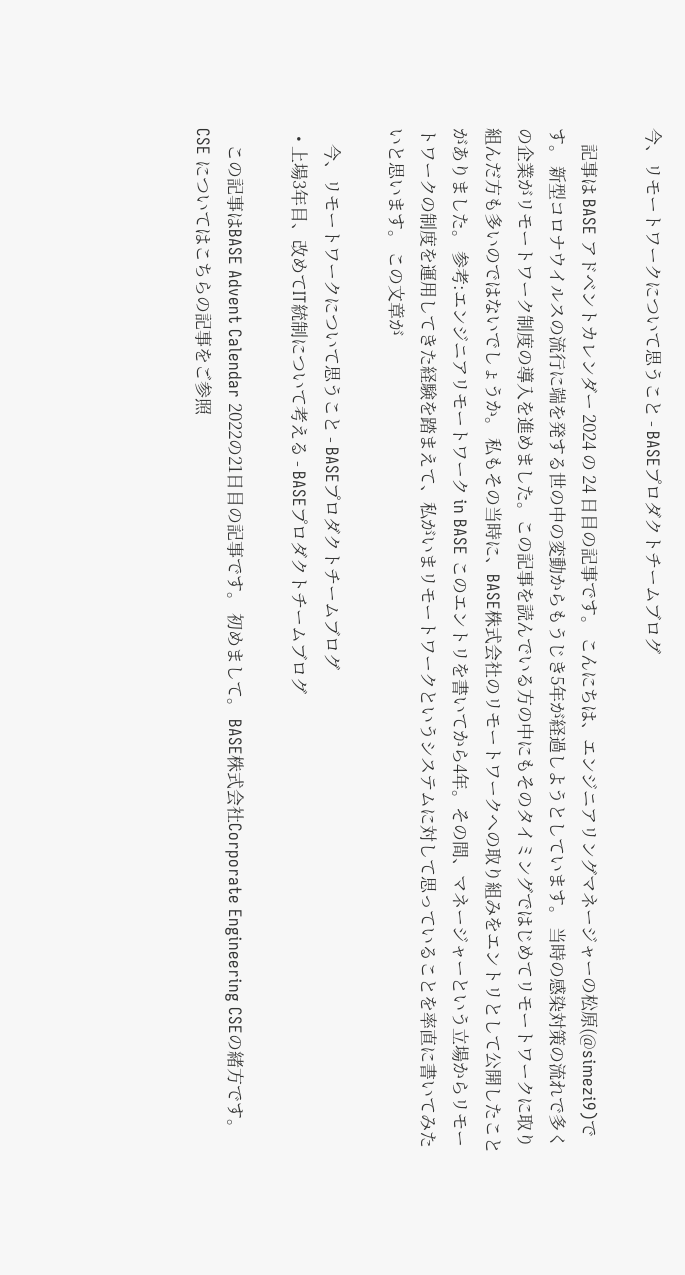今、リモートワークについて思うこと - BASEプロダクトチームブログ

    記事は BASE アドベントカレンダー 2024 の 24 日目の記事です。 こんにちは、エンジニアリングマネージャーの松原(@simezi9)です。 新型コロナウイルスの流行に端を発する世の中の変動からもうじき5年が経過しようとしています。 当時の感染対策の流れで多くの企業がリモートワーク制度の導入を進めました。この記事を読んでいる方の中にもそのタイミングではじめてリモートワークに取り組んだ方も多いのではないでしょうか。 私もその当時に、BASE株式会社のリモートワークへの取り組みをエントリとして公開したことがありました。 参考:エンジニアリモートワーク in BASE このエントリを書いてから4年。その間、マネージャーという立場からリモートワークの制度を運用してきた経験を踏まえて、私がいまリモートワークというシステムに対して思っていることを率直に書いてみたいと思います。 この文章が

    今、リモートワークについて思うこと - BASEプロダクトチームブログ
  • 上場3年目、改めてIT統制について考える - BASEプロダクトチームブログ

    この記事はBASE Advent Calendar 2022の21日目の記事です。 初めまして。 BASE株式会社Corporate Engineering CSEの緒方です。 CSE についてはこちらの記事をご参照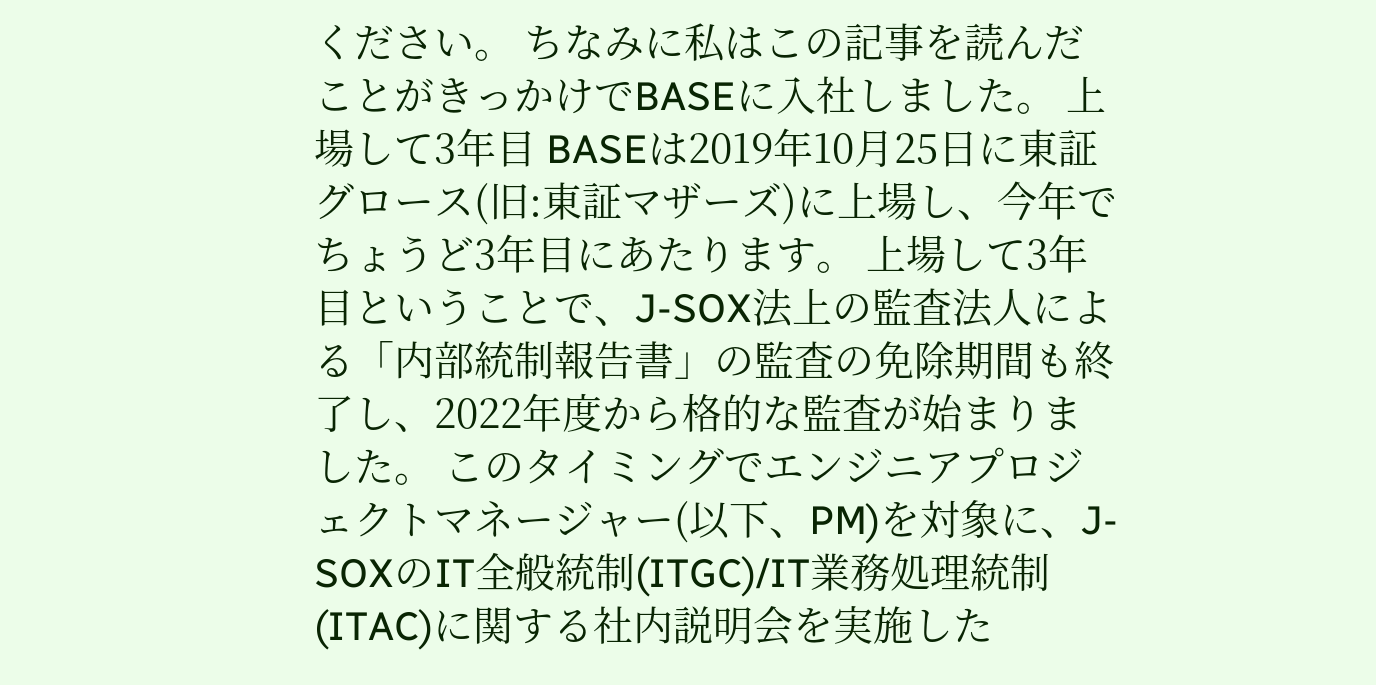ください。 ちなみに私はこの記事を読んだことがきっかけでBASEに入社しました。 上場して3年目 BASEは2019年10月25日に東証グロース(旧:東証マザーズ)に上場し、今年でちょうど3年目にあたります。 上場して3年目ということで、J-SOX法上の監査法人による「内部統制報告書」の監査の免除期間も終了し、2022年度から格的な監査が始まりました。 このタイミングでエンジニアプロジェクトマネージャー(以下、PM)を対象に、J-SOXのIT全般統制(ITGC)/IT業務処理統制(ITAC)に関する社内説明会を実施した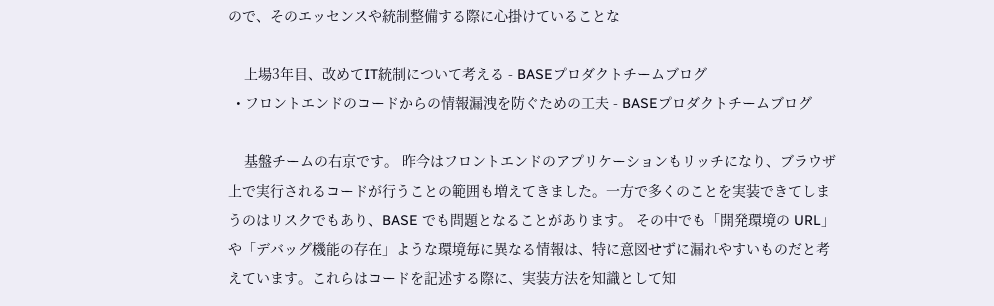ので、そのエッセンスや統制整備する際に心掛けていることな

    上場3年目、改めてIT統制について考える - BASEプロダクトチームブログ
  • フロントエンドのコードからの情報漏洩を防ぐための工夫 - BASEプロダクトチームブログ

    基盤チームの右京です。 昨今はフロントエンドのアプリケーションもリッチになり、ブラウザ上で実行されるコードが行うことの範囲も増えてきました。一方で多くのことを実装できてしまうのはリスクでもあり、BASE でも問題となることがあります。 その中でも「開発環境の URL」や「デバッグ機能の存在」ような環境毎に異なる情報は、特に意図せずに漏れやすいものだと考えています。これらはコードを記述する際に、実装方法を知識として知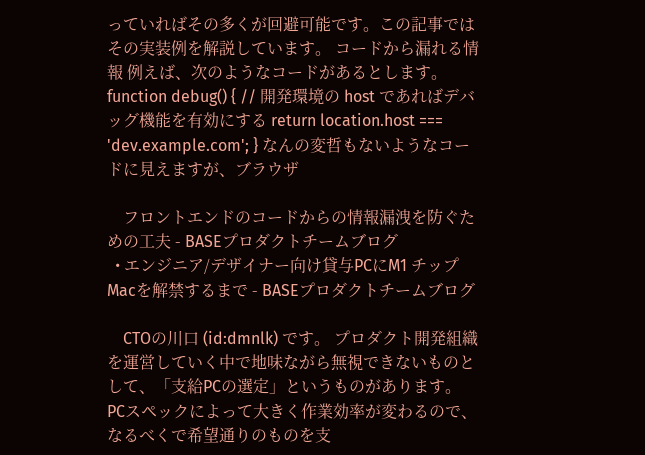っていればその多くが回避可能です。この記事ではその実装例を解説しています。 コードから漏れる情報 例えば、次のようなコードがあるとします。 function debug() { // 開発環境の host であればデバッグ機能を有効にする return location.host === 'dev.example.com'; } なんの変哲もないようなコードに見えますが、ブラウザ

    フロントエンドのコードからの情報漏洩を防ぐための工夫 - BASEプロダクトチームブログ
  • エンジニア/デザイナー向け貸与PCにM1 チップMacを解禁するまで - BASEプロダクトチームブログ

    CTOの川口 (id:dmnlk) です。 プロダクト開発組織を運営していく中で地味ながら無視できないものとして、「支給PCの選定」というものがあります。 PCスペックによって大きく作業効率が変わるので、なるべくで希望通りのものを支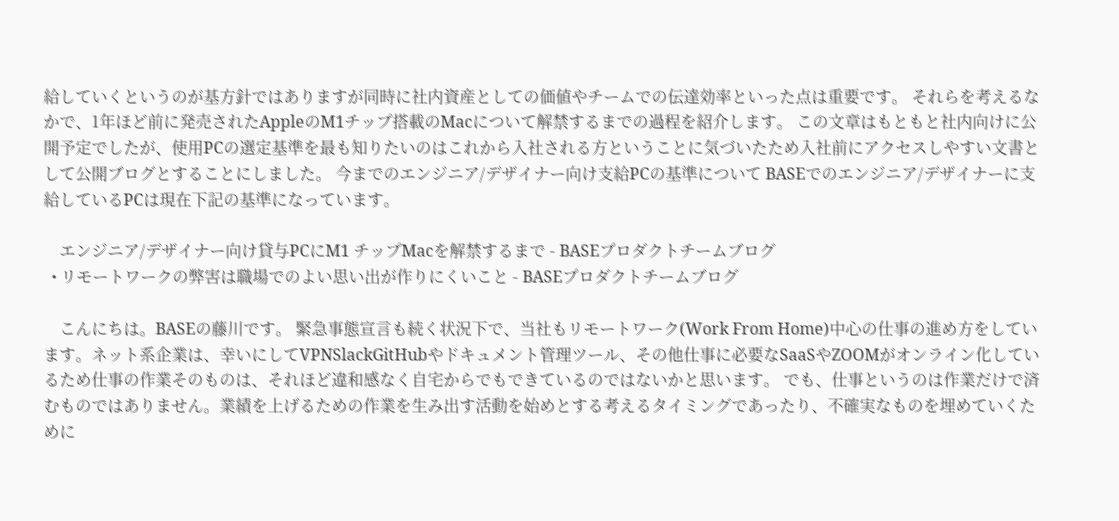給していくというのが基方針ではありますが同時に社内資産としての価値やチームでの伝達効率といった点は重要です。 それらを考えるなかで、1年ほど前に発売されたAppleのM1チップ搭載のMacについて解禁するまでの過程を紹介します。 この文章はもともと社内向けに公開予定でしたが、使用PCの選定基準を最も知りたいのはこれから入社される方ということに気づいたため入社前にアクセスしやすい文書として公開ブログとすることにしました。 今までのエンジニア/デザイナー向け支給PCの基準について BASEでのエンジニア/デザイナーに支給しているPCは現在下記の基準になっています。

    エンジニア/デザイナー向け貸与PCにM1 チップMacを解禁するまで - BASEプロダクトチームブログ
  • リモートワークの弊害は職場でのよい思い出が作りにくいこと - BASEプロダクトチームブログ

    こんにちは。BASEの藤川です。 緊急事態宣言も続く状況下で、当社もリモートワーク(Work From Home)中心の仕事の進め方をしています。ネット系企業は、幸いにしてVPNSlackGitHubやドキュメント管理ツール、その他仕事に必要なSaaSやZOOMがオンライン化しているため仕事の作業そのものは、それほど違和感なく自宅からでもできているのではないかと思います。 でも、仕事というのは作業だけで済むものではありません。業績を上げるための作業を生み出す活動を始めとする考えるタイミングであったり、不確実なものを埋めていくために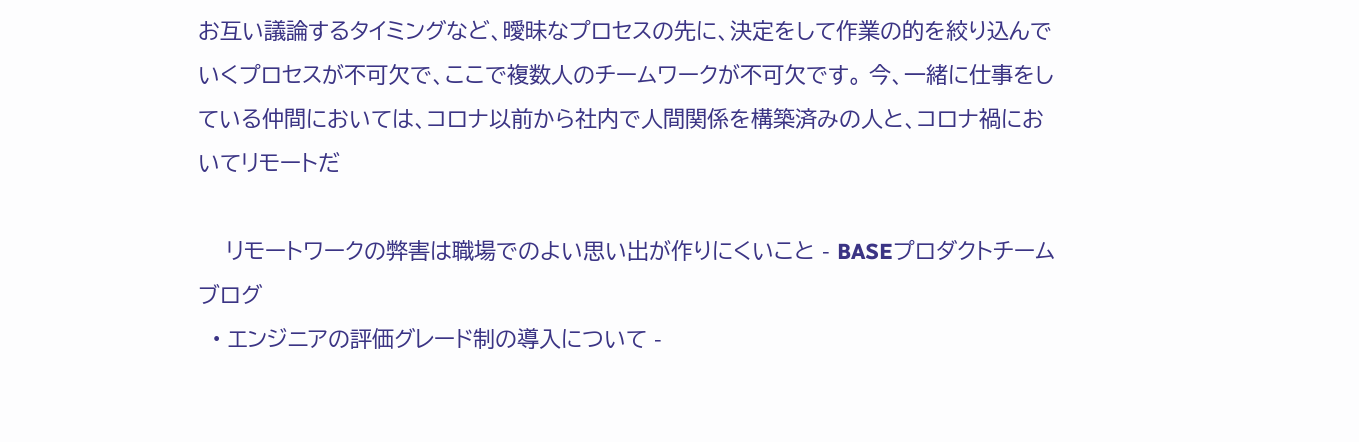お互い議論するタイミングなど、曖昧なプロセスの先に、決定をして作業の的を絞り込んでいくプロセスが不可欠で、ここで複数人のチームワークが不可欠です。 今、一緒に仕事をしている仲間においては、コロナ以前から社内で人間関係を構築済みの人と、コロナ禍においてリモートだ

    リモートワークの弊害は職場でのよい思い出が作りにくいこと - BASEプロダクトチームブログ
  • エンジニアの評価グレード制の導入について -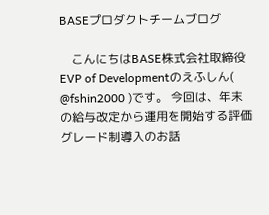BASEプロダクトチームブログ

    こんにちはBASE株式会社取締役EVP of Developmentのえふしん( @fshin2000 )です。 今回は、年末の給与改定から運用を開始する評価グレード制導入のお話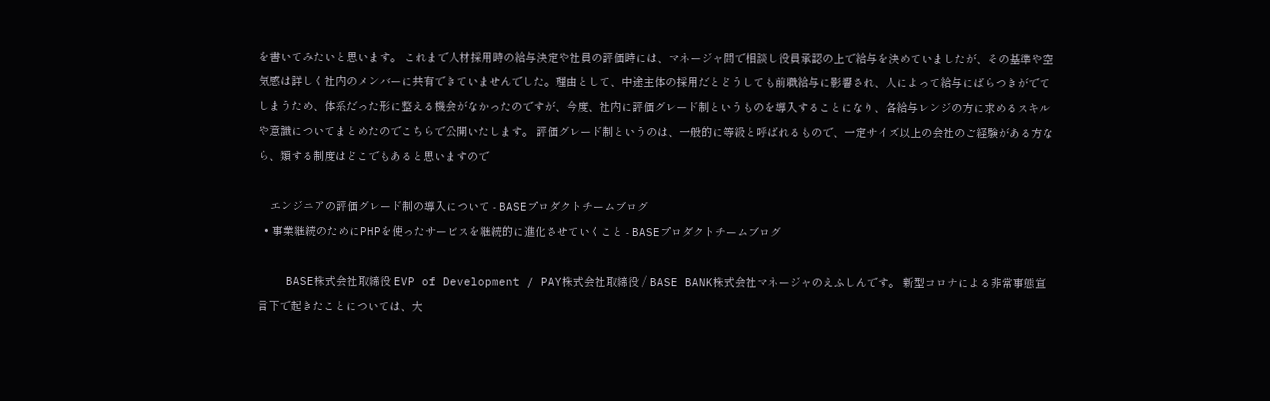を書いてみたいと思います。 これまで人材採用時の給与決定や社員の評価時には、マネージャ間で相談し役員承認の上で給与を決めていましたが、その基準や空気感は詳しく社内のメンバーに共有できていませんでした。理由として、中途主体の採用だとどうしても前職給与に影響され、人によって給与にばらつきがでてしまうため、体系だった形に整える機会がなかったのですが、今度、社内に評価グレード制というものを導入することになり、各給与レンジの方に求めるスキルや意識についてまとめたのでこちらで公開いたします。 評価グレード制というのは、一般的に等級と呼ばれるもので、一定サイズ以上の会社のご経験がある方なら、類する制度はどこでもあると思いますので

    エンジニアの評価グレード制の導入について - BASEプロダクトチームブログ
  • 事業継続のためにPHPを使ったサービスを継続的に進化させていくこと - BASEプロダクトチームブログ

    BASE株式会社取締役 EVP of Development / PAY株式会社取締役 / BASE BANK株式会社マネージャのえふしんです。 新型コロナによる非常事態宣言下で起きたことについては、大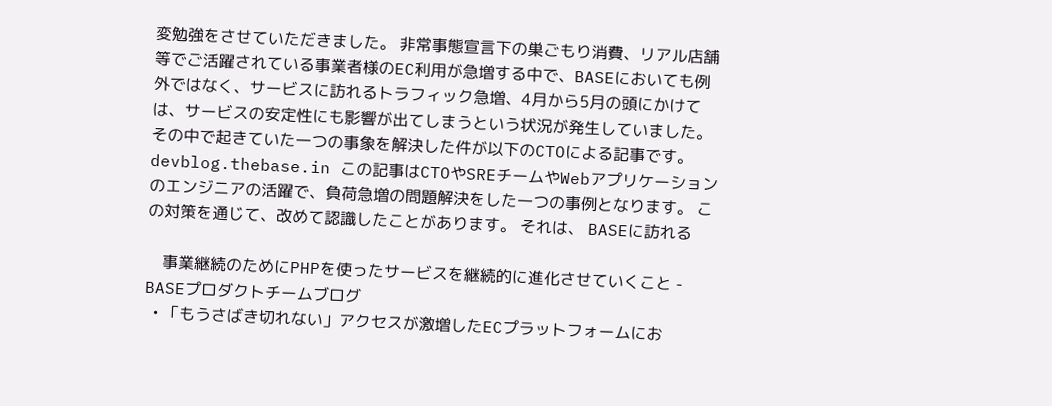変勉強をさせていただきました。 非常事態宣言下の巣ごもり消費、リアル店舗等でご活躍されている事業者様のEC利用が急増する中で、BASEにおいても例外ではなく、サービスに訪れるトラフィック急増、4月から5月の頭にかけては、サービスの安定性にも影響が出てしまうという状況が発生していました。 その中で起きていた一つの事象を解決した件が以下のCTOによる記事です。 devblog.thebase.in この記事はCTOやSREチームやWebアプリケーションのエンジニアの活躍で、負荷急増の問題解決をした一つの事例となります。 この対策を通じて、改めて認識したことがあります。 それは、 BASEに訪れる

    事業継続のためにPHPを使ったサービスを継続的に進化させていくこと - BASEプロダクトチームブログ
  • 「もうさばき切れない」アクセスが激増したECプラットフォームにお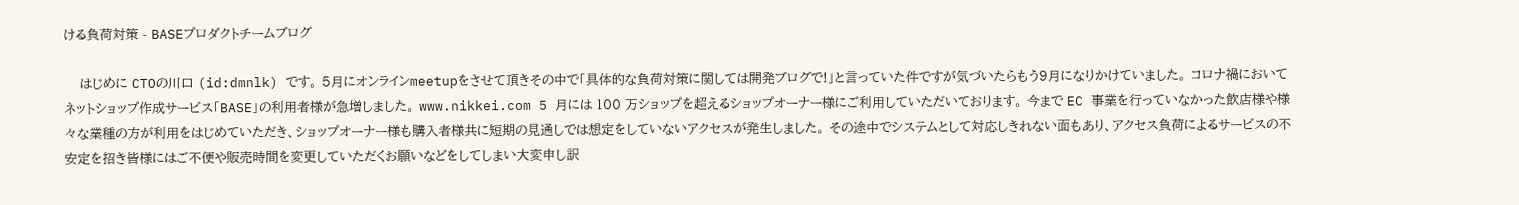ける負荷対策 - BASEプロダクトチームブログ

    はじめに CTOの川口 (id:dmnlk) です。 5月にオンラインmeetupをさせて頂きその中で「具体的な負荷対策に関しては開発ブログで!」と言っていた件ですが気づいたらもう9月になりかけていました。 コロナ禍においてネットショップ作成サービス「BASE」の利用者様が急増しました。 www.nikkei.com 5 月には 100 万ショップを超えるショップオーナー様にご利用していただいております。 今まで EC 事業を行っていなかった飲店様や様々な業種の方が利用をはじめていただき、ショップオーナー様も購入者様共に短期の見通しでは想定をしていないアクセスが発生しました。 その途中でシステムとして対応しきれない面もあり、アクセス負荷によるサービスの不安定を招き皆様にはご不便や販売時間を変更していただくお願いなどをしてしまい大変申し訳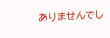ありませんでし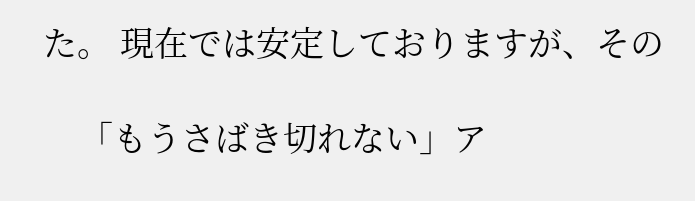た。 現在では安定しておりますが、その

    「もうさばき切れない」ア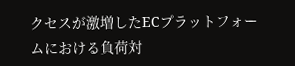クセスが激増したECプラットフォームにおける負荷対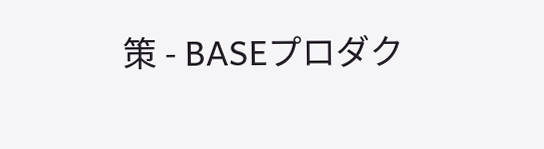策 - BASEプロダク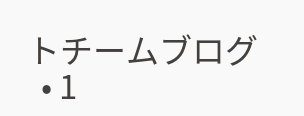トチームブログ
  • 1